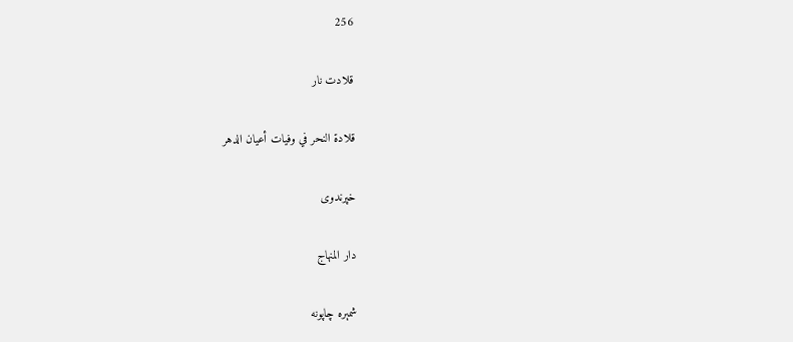256

قلادت نار

قلادة النحر في وفيات أعيان الدهر

خپرندوی

دار المنهاج

شمېره چاپونه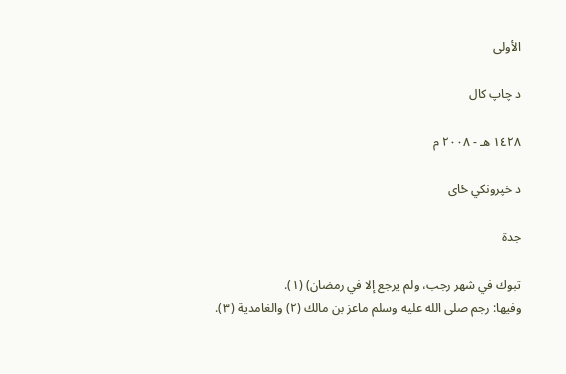الأولى

د چاپ کال

١٤٢٨ هـ - ٢٠٠٨ م

د خپرونکي ځای

جدة

تبوك في شهر رجب، ولم يرجع إلا في رمضان) (١).
وفيها: رجم صلى الله عليه وسلم ماعز بن مالك (٢) والغامدية (٣).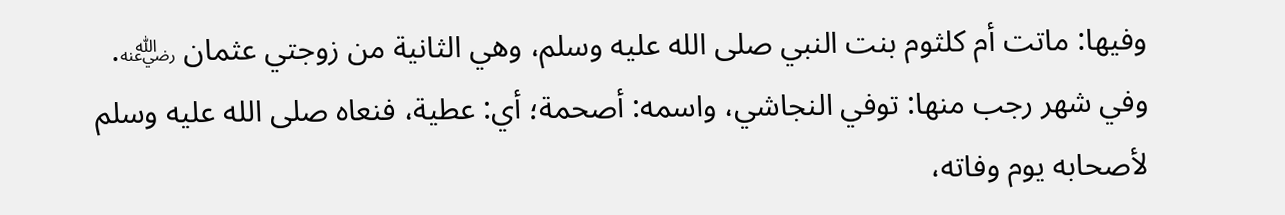وفيها: ماتت أم كلثوم بنت النبي صلى الله عليه وسلم، وهي الثانية من زوجتي عثمان ﵁.
وفي شهر رجب منها: توفي النجاشي، واسمه: أصحمة؛ أي: عطية، فنعاه صلى الله عليه وسلم لأصحابه يوم وفاته،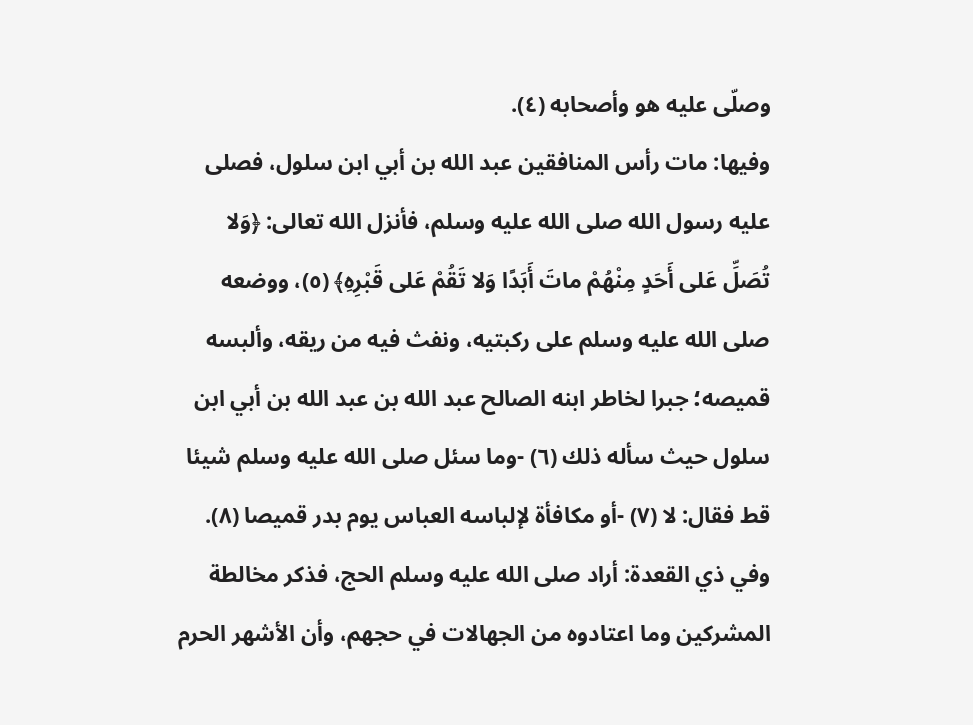وصلّى عليه هو وأصحابه (٤).
وفيها: مات رأس المنافقين عبد الله بن أبي ابن سلول، فصلى عليه رسول الله صلى الله عليه وسلم، فأنزل الله تعالى: ﴿وَلا تُصَلِّ عَلى أَحَدٍ مِنْهُمْ ماتَ أَبَدًا وَلا تَقُمْ عَلى قَبْرِهِ﴾ (٥)، ووضعه صلى الله عليه وسلم على ركبتيه، ونفث فيه من ريقه، وألبسه قميصه؛ جبرا لخاطر ابنه الصالح عبد الله بن عبد الله بن أبي ابن سلول حيث سأله ذلك (٦) -وما سئل صلى الله عليه وسلم شيئا قط فقال: لا (٧) -أو مكافأة لإلباسه العباس يوم بدر قميصا (٨).
وفي ذي القعدة: أراد صلى الله عليه وسلم الحج، فذكر مخالطة المشركين وما اعتادوه من الجهالات في حجهم، وأن الأشهر الحرم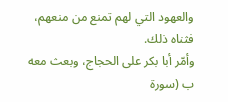والعهود التي لهم تمنع من منعهم، فثناه ذلك.
وأمّر أبا بكر على الحجاج، وبعث معه ب (سورة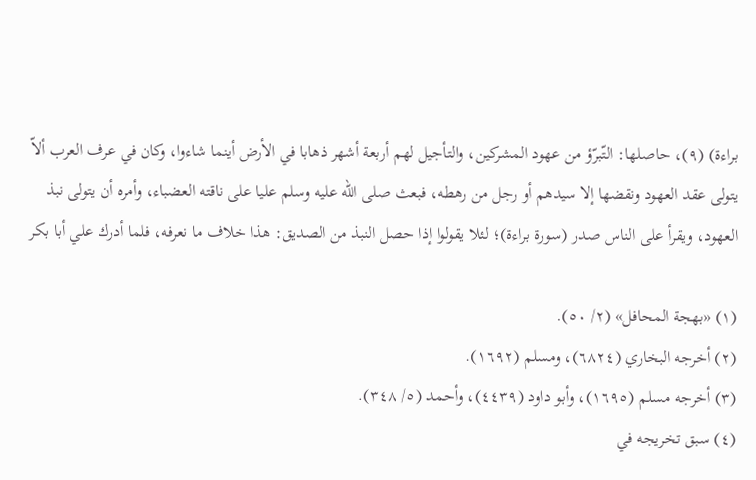براءة) (٩)، حاصلها: التّبرّؤ من عهود المشركين، والتأجيل لهم أربعة أشهر ذهابا في الأرض أينما شاءوا، وكان في عرف العرب ألاّ يتولى عقد العهود ونقضها إلا سيدهم أو رجل من رهطه، فبعث صلى الله عليه وسلم عليا على ناقته العضباء، وأمره أن يتولى نبذ العهود، ويقرأ على الناس صدر (سورة براءة)؛ لئلا يقولوا إذا حصل النبذ من الصديق: هذا خلاف ما نعرفه، فلما أدرك علي أبا بكر

(١) «بهجة المحافل» (٢/ ٥٠).
(٢) أخرجه البخاري (٦٨٢٤)، ومسلم (١٦٩٢).
(٣) أخرجه مسلم (١٦٩٥)، وأبو داود (٤٤٣٩)، وأحمد (٥/ ٣٤٨).
(٤) سبق تخريجه في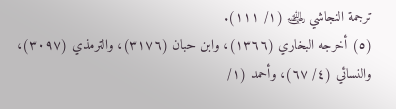ترجمة النجاشي ﵁ (١/ ١١١).
(٥) أخرجه البخاري (١٣٦٦)، وابن حبان (٣١٧٦)، والترمذي (٣٠٩٧)، والنسائي (٤/ ٦٧)، وأحمد (١/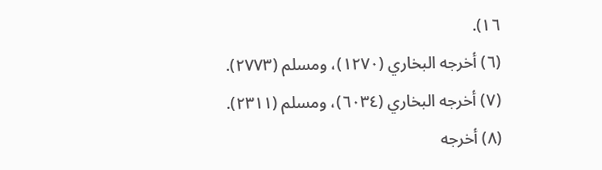١٦).
(٦) أخرجه البخاري (١٢٧٠)، ومسلم (٢٧٧٣).
(٧) أخرجه البخاري (٦٠٣٤)، ومسلم (٢٣١١).
(٨) أخرجه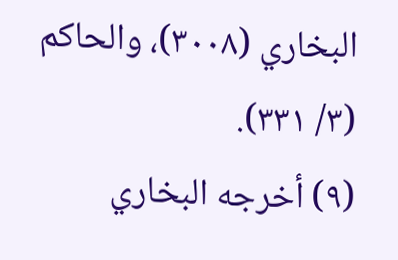البخاري (٣٠٠٨)، والحاكم (٣/ ٣٣١).
(٩) أخرجه البخاري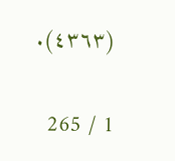(٤٣٦٣).

1 / 265